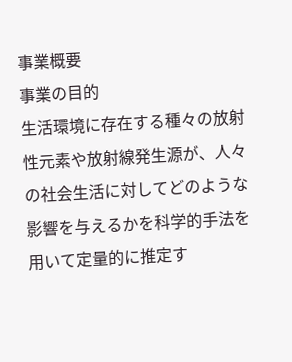事業概要
事業の目的
生活環境に存在する種々の放射性元素や放射線発生源が、人々の社会生活に対してどのような影響を与えるかを科学的手法を用いて定量的に推定す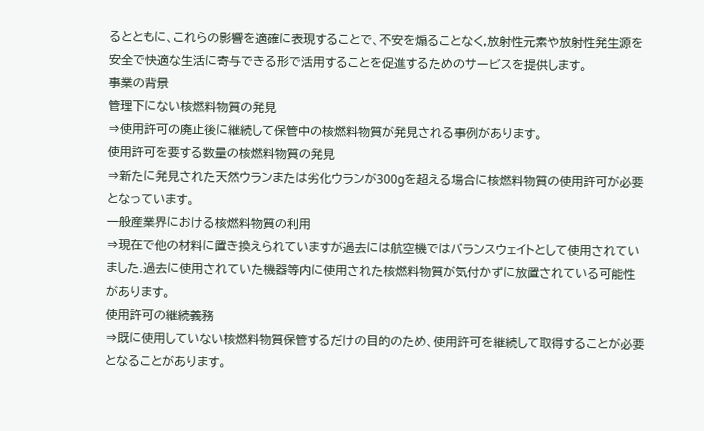るとともに、これらの影響を適確に表現することで、不安を煽ることなく,放射性元素や放射性発生源を安全で快適な生活に寄与できる形で活用することを促進するためのサービスを提供します。
事業の背景
管理下にない核燃料物質の発見
⇒使用許可の廃止後に継続して保管中の核燃料物質が発見される事例があります。
使用許可を要する数量の核燃料物質の発見
⇒新たに発見された天然ウランまたは劣化ウランが300gを超える場合に核燃料物質の使用許可が必要となっています。
一般産業界における核燃料物質の利用
⇒現在で他の材料に置き換えられていますが過去には航空機ではバランスウェイトとして使用されていました.過去に使用されていた機器等内に使用された核燃料物質が気付かずに放置されている可能性があります。
使用許可の継続義務
⇒既に使用していない核燃料物質保管するだけの目的のため、使用許可を継続して取得することが必要となることがあります。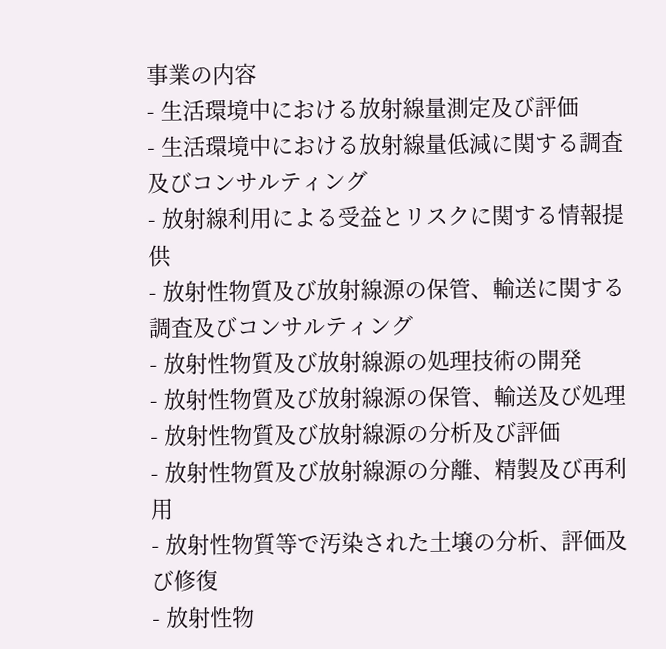事業の内容
- 生活環境中における放射線量測定及び評価
- 生活環境中における放射線量低減に関する調査及びコンサルティング
- 放射線利用による受益とリスクに関する情報提供
- 放射性物質及び放射線源の保管、輸送に関する調査及びコンサルティング
- 放射性物質及び放射線源の処理技術の開発
- 放射性物質及び放射線源の保管、輸送及び処理
- 放射性物質及び放射線源の分析及び評価
- 放射性物質及び放射線源の分離、精製及び再利用
- 放射性物質等で汚染された土壌の分析、評価及び修復
- 放射性物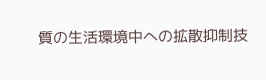質の生活環境中への拡散抑制技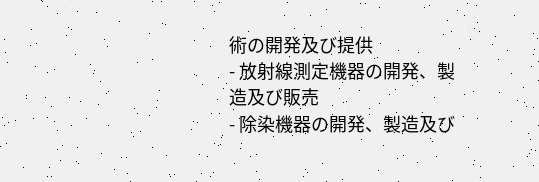術の開発及び提供
- 放射線測定機器の開発、製造及び販売
- 除染機器の開発、製造及び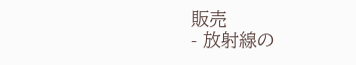販売
- 放射線の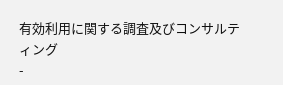有効利用に関する調査及びコンサルティング
-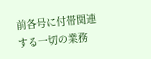前各号に付帯関連する一切の業務